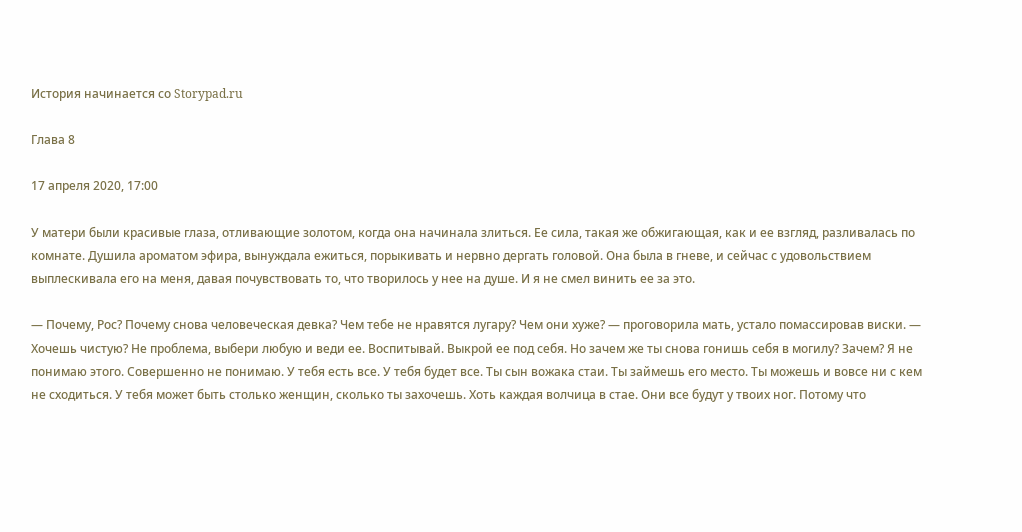История начинается со Storypad.ru

Глава 8

17 апреля 2020, 17:00

У матери были красивые глаза, отливающие золотом, когда она начинала злиться. Ее сила, такая же обжигающая, как и ее взгляд, разливалась по комнате. Душила ароматом эфира, вынуждала ежиться, порыкивать и нервно дергать головой. Она была в гневе, и сейчас с удовольствием выплескивала его на меня, давая почувствовать то, что творилось у нее на душе. И я не смел винить ее за это.

— Почему, Рос? Почему снова человеческая девка? Чем тебе не нравятся лугару? Чем они хуже? — проговорила мать, устало помассировав виски. — Хочешь чистую? Не проблема, выбери любую и веди ее. Воспитывай. Выкрой ее под себя. Но зачем же ты снова гонишь себя в могилу? Зачем? Я не понимаю этого. Совершенно не понимаю. У тебя есть все. У тебя будет все. Ты сын вожака стаи. Ты займешь его место. Ты можешь и вовсе ни с кем не сходиться. У тебя может быть столько женщин, сколько ты захочешь. Хоть каждая волчица в стае. Они все будут у твоих ног. Потому что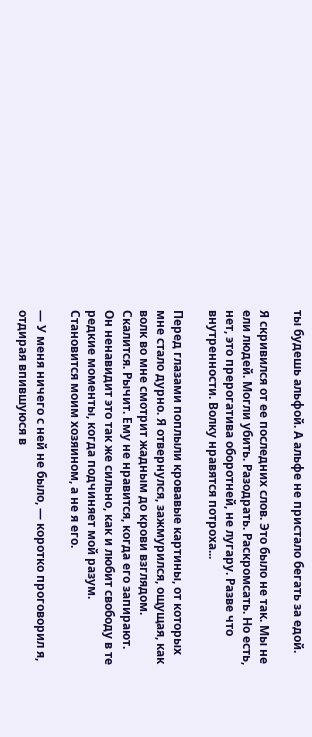ты будешь альфой. А альфе не пристало бегать за едой.

Я скривился от ее последних слов. Это было не так. Мы не ели людей. Могли убить. Разодрать. Раскромсать. Но есть, нет, это прерогатива оборотней, не лугару. Разве что внутренности. Волку нравятся потроха...

Перед глазами поплыли кровавые картины, от которых мне стало дурно. Я отвернулся, зажмурился, ощущая, как волк во мне смотрит жадным до крови взглядом. Скалится. Рычит. Ему не нравится, когда его запирают. Он ненавидит это так же сильно, как и любит свободу в те редкие моменты, когда подчиняет мой разум. Становится моим хозяином, а не я его.

— У меня ничего с ней не было, — коротко проговорил я, отдирая впившуюся в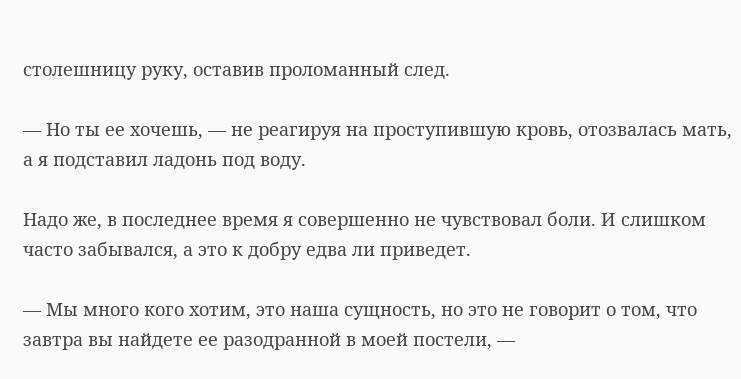столешницу руку, оставив проломанный след.

— Но ты ее хочешь, — не реагируя на проступившую кровь, отозвалась мать, а я подставил ладонь под воду.

Надо же, в последнее время я совершенно не чувствовал боли. И слишком часто забывался, а это к добру едва ли приведет.

— Мы много кого хотим, это наша сущность, но это не говорит о том, что завтра вы найдете ее разодранной в моей постели, —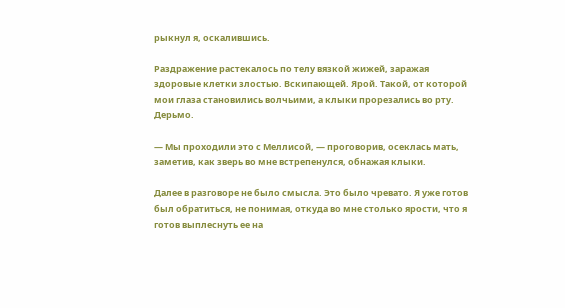рыкнул я, оскалившись.

Раздражение растекалось по телу вязкой жижей, заражая здоровые клетки злостью. Вскипающей. Ярой. Такой, от которой мои глаза становились волчьими, а клыки прорезались во рту. Дерьмо.

— Мы проходили это с Меллисой, — проговорив, осеклась мать, заметив, как зверь во мне встрепенулся, обнажая клыки.

Далее в разговоре не было смысла. Это было чревато. Я уже готов был обратиться, не понимая, откуда во мне столько ярости, что я готов выплеснуть ее на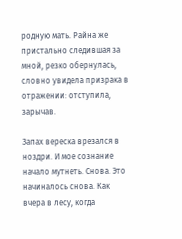родную мать. Райна же пристально следившая за мной, резко обернулась, словно увидела призрака в отражении: отступила, зарычав.

Запах вереска врезался в ноздри. И мое сознание начало мутнеть. Снова. Это начиналось снова. Как вчера в лесу, когда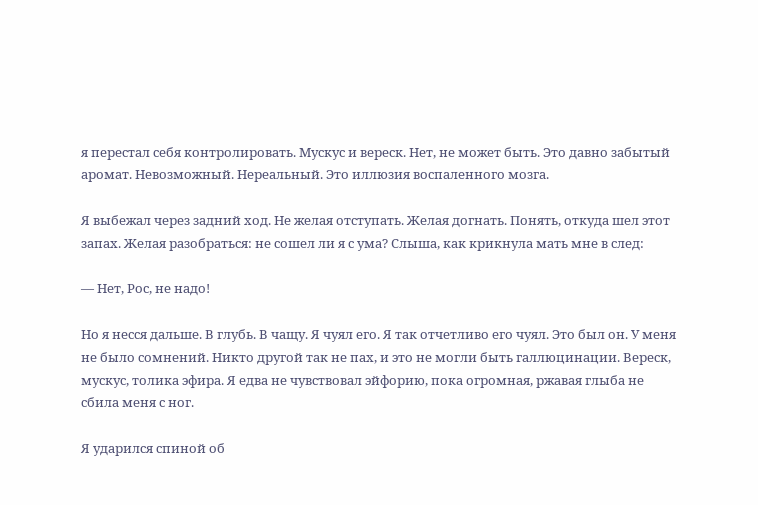я перестал себя контролировать. Мускус и вереск. Нет, не может быть. Это давно забытый аромат. Невозможный. Нереальный. Это иллюзия воспаленного мозга.

Я выбежал через задний ход. Не желая отступать. Желая догнать. Понять, откуда шел этот запах. Желая разобраться: не сошел ли я с ума? Слыша, как крикнула мать мне в след:

— Нет, Рос, не надо!

Но я несся дальше. В глубь. В чащу. Я чуял его. Я так отчетливо его чуял. Это был он. У меня не было сомнений. Никто другой так не пах, и это не могли быть галлюцинации. Вереск, мускус, толика эфира. Я едва не чувствовал эйфорию, пока огромная, ржавая глыба не сбила меня с ног.

Я ударился спиной об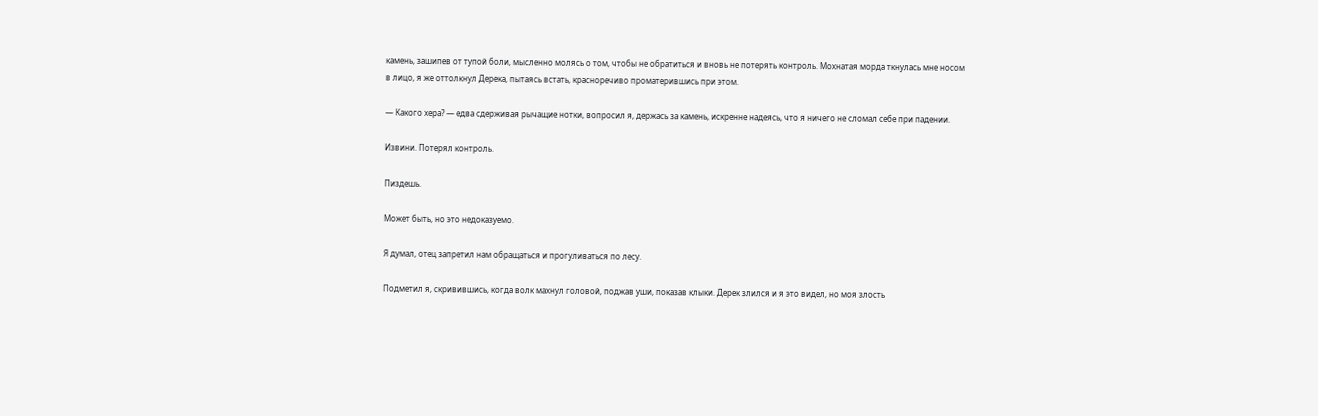камень, зашипев от тупой боли, мысленно молясь о том, чтобы не обратиться и вновь не потерять контроль. Мохнатая морда ткнулась мне носом в лицо, я же оттолкнул Дерека, пытаясь встать, красноречиво проматерившись при этом.

— Какого хера? — едва сдерживая рычащие нотки, вопросил я, держась за камень, искренне надеясь, что я ничего не сломал себе при падении.

Извини. Потерял контроль.

Пиздешь.

Может быть, но это недоказуемо.

Я думал, отец запретил нам обращаться и прогуливаться по лесу.

Подметил я, скривившись, когда волк махнул головой, поджав уши, показав клыки. Дерек злился и я это видел, но моя злость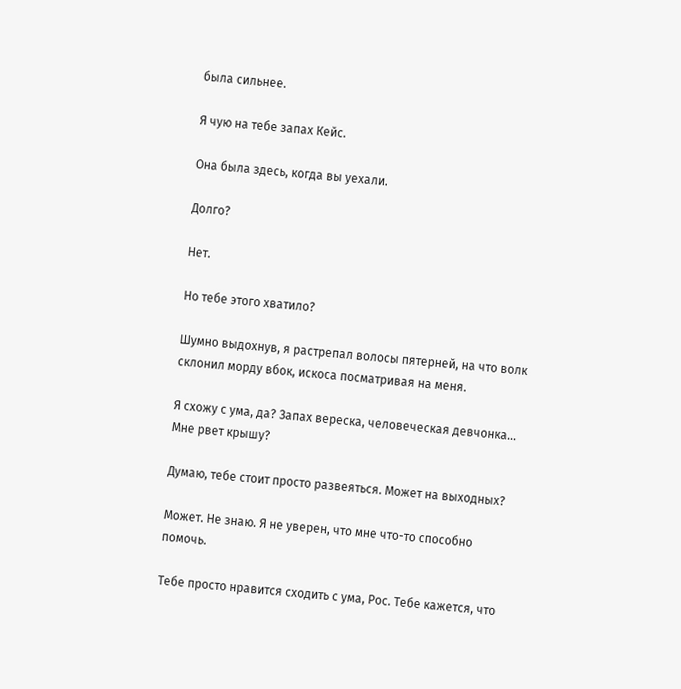была сильнее.

Я чую на тебе запах Кейс.

Она была здесь, когда вы уехали.

Долго?

Нет.

Но тебе этого хватило?

Шумно выдохнув, я растрепал волосы пятерней, на что волк склонил морду вбок, искоса посматривая на меня.

Я схожу с ума, да? Запах вереска, человеческая девчонка... Мне рвет крышу?

Думаю, тебе стоит просто развеяться. Может на выходных?

Может. Не знаю. Я не уверен, что мне что-то способно помочь.

Тебе просто нравится сходить с ума, Рос. Тебе кажется, что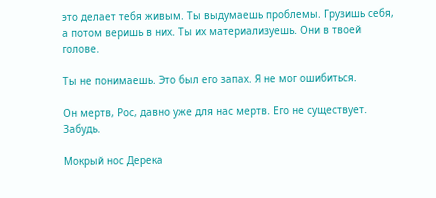это делает тебя живым. Ты выдумаешь проблемы. Грузишь себя, а потом веришь в них. Ты их материализуешь. Они в твоей голове.

Ты не понимаешь. Это был его запах. Я не мог ошибиться.

Он мертв, Рос, давно уже для нас мертв. Его не существует. Забудь.

Мокрый нос Дерека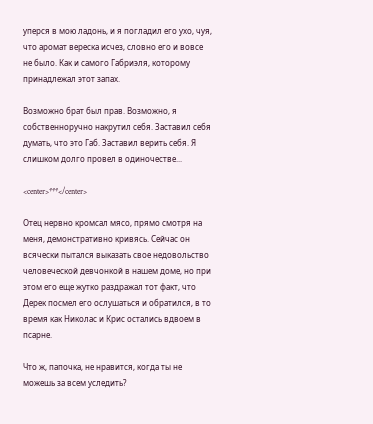уперся в мою ладонь, и я погладил его ухо, чуя, что аромат вереска исчез, словно его и вовсе не было. Как и самого Габриэля, которому принадлежал этот запах.

Возможно брат был прав. Возможно, я собственноручно накрутил себя. Заставил себя думать, что это Габ. Заставил верить себя. Я слишком долго провел в одиночестве...

<center>***</center>

Отец нервно кромсал мясо, прямо смотря на меня, демонстративно кривясь. Сейчас он всячески пытался выказать свое недовольство человеческой девчонкой в нашем доме, но при этом его еще жутко раздражал тот факт, что Дерек посмел его ослушаться и обратился, в то время как Николас и Крис остались вдвоем в псарне.

Что ж, папочка, не нравится, когда ты не можешь за всем уследить?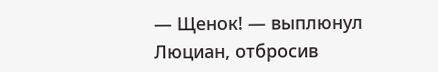— Щенок! — выплюнул Люциан, отбросив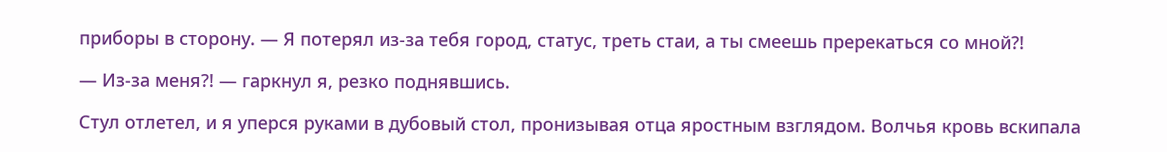приборы в сторону. — Я потерял из-за тебя город, статус, треть стаи, а ты смеешь пререкаться со мной?!

— Из-за меня?! — гаркнул я, резко поднявшись.

Стул отлетел, и я уперся руками в дубовый стол, пронизывая отца яростным взглядом. Волчья кровь вскипала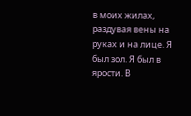в моих жилах, раздувая вены на руках и на лице. Я был зол. Я был в ярости. В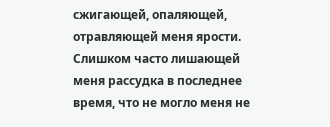сжигающей, опаляющей, отравляющей меня ярости. Слишком часто лишающей меня рассудка в последнее время, что не могло меня не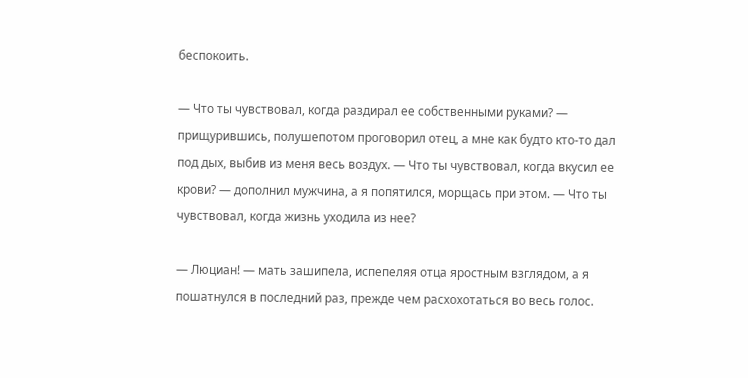беспокоить.

— Что ты чувствовал, когда раздирал ее собственными руками? — прищурившись, полушепотом проговорил отец, а мне как будто кто-то дал под дых, выбив из меня весь воздух. — Что ты чувствовал, когда вкусил ее крови? — дополнил мужчина, а я попятился, морщась при этом. — Что ты чувствовал, когда жизнь уходила из нее?

— Люциан! — мать зашипела, испепеляя отца яростным взглядом, а я пошатнулся в последний раз, прежде чем расхохотаться во весь голос.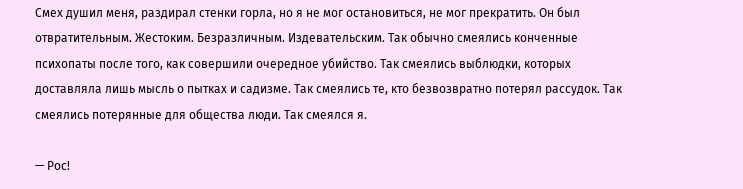Смех душил меня, раздирал стенки горла, но я не мог остановиться, не мог прекратить. Он был отвратительным. Жестоким. Безразличным. Издевательским. Так обычно смеялись конченные психопаты после того, как совершили очередное убийство. Так смеялись выблюдки, которых доставляла лишь мысль о пытках и садизме. Так смеялись те, кто безвозвратно потерял рассудок. Так смеялись потерянные для общества люди. Так смеялся я.

— Рос!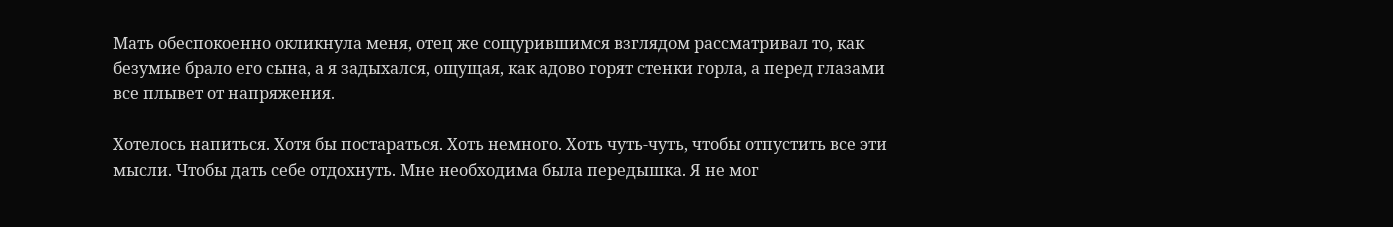Мать обеспокоенно окликнула меня, отец же сощурившимся взглядом рассматривал то, как безумие брало его сына, а я задыхался, ощущая, как адово горят стенки горла, а перед глазами все плывет от напряжения.

Хотелось напиться. Хотя бы постараться. Хоть немного. Хоть чуть-чуть, чтобы отпустить все эти мысли. Чтобы дать себе отдохнуть. Мне необходима была передышка. Я не мог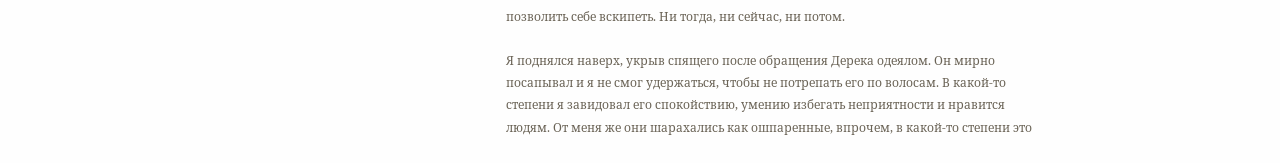позволить себе вскипеть. Ни тогда, ни сейчас, ни потом.

Я поднялся наверх, укрыв спящего после обращения Дерека одеялом. Он мирно посапывал и я не смог удержаться, чтобы не потрепать его по волосам. В какой-то степени я завидовал его спокойствию, умению избегать неприятности и нравится людям. От меня же они шарахались как ошпаренные, впрочем, в какой-то степени это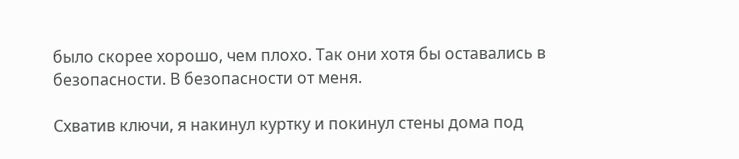было скорее хорошо, чем плохо. Так они хотя бы оставались в безопасности. В безопасности от меня.

Схватив ключи, я накинул куртку и покинул стены дома под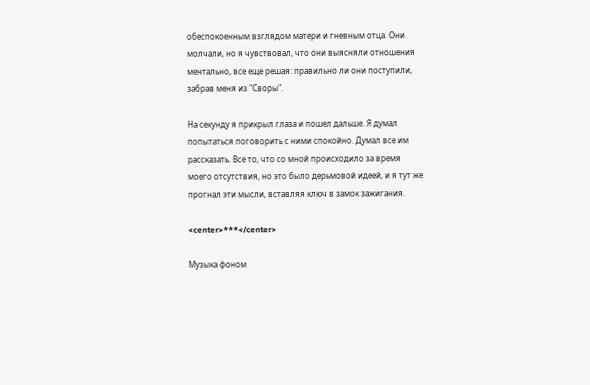обеспокоенным взглядом матери и гневным отца. Они молчали, но я чувствовал, что они выясняли отношения ментально, все еще решая: правильно ли они поступили, забрав меня из "Своры".

На секунду я прикрыл глаза и пошел дальше. Я думал попытаться поговорить с ними спокойно. Думал все им рассказать. Все то, что со мной происходило за время моего отсутствия, но это было дерьмовой идеей, и я тут же прогнал эти мысли, вставляя ключ в замок зажигания.

<center>***</center>

Музыка фоном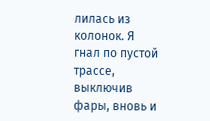лилась из колонок. Я гнал по пустой трассе, выключив фары, вновь и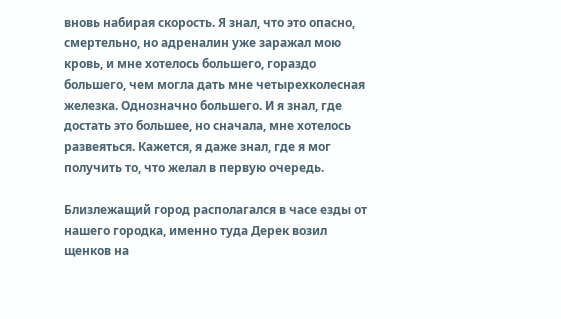вновь набирая скорость. Я знал, что это опасно, смертельно, но адреналин уже заражал мою кровь, и мне хотелось большего, гораздо большего, чем могла дать мне четырехколесная железка. Однозначно большего. И я знал, где достать это большее, но сначала, мне хотелось развеяться. Кажется, я даже знал, где я мог получить то, что желал в первую очередь.

Близлежащий город располагался в часе езды от нашего городка, именно туда Дерек возил щенков на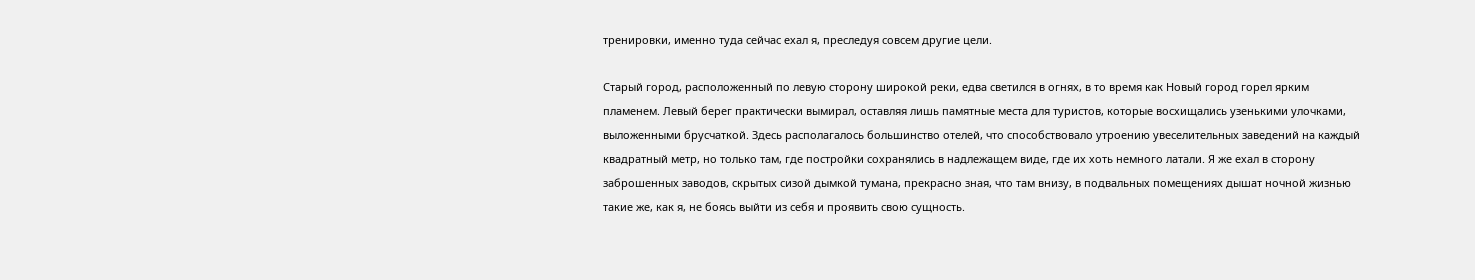тренировки, именно туда сейчас ехал я, преследуя совсем другие цели.

Старый город, расположенный по левую сторону широкой реки, едва светился в огнях, в то время как Новый город горел ярким пламенем. Левый берег практически вымирал, оставляя лишь памятные места для туристов, которые восхищались узенькими улочками, выложенными брусчаткой. Здесь располагалось большинство отелей, что способствовало утроению увеселительных заведений на каждый квадратный метр, но только там, где постройки сохранялись в надлежащем виде, где их хоть немного латали. Я же ехал в сторону заброшенных заводов, скрытых сизой дымкой тумана, прекрасно зная, что там внизу, в подвальных помещениях дышат ночной жизнью такие же, как я, не боясь выйти из себя и проявить свою сущность.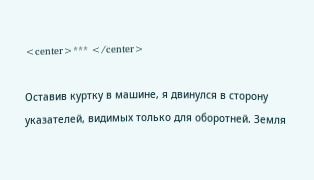<center>*** </center>

Оставив куртку в машине, я двинулся в сторону указателей, видимых только для оборотней. Земля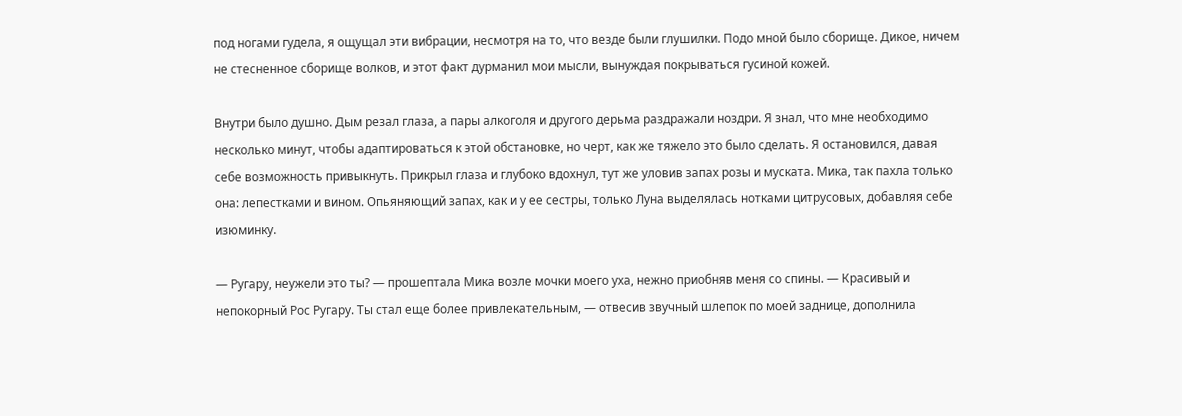под ногами гудела, я ощущал эти вибрации, несмотря на то, что везде были глушилки. Подо мной было сборище. Дикое, ничем не стесненное сборище волков, и этот факт дурманил мои мысли, вынуждая покрываться гусиной кожей.

Внутри было душно. Дым резал глаза, а пары алкоголя и другого дерьма раздражали ноздри. Я знал, что мне необходимо несколько минут, чтобы адаптироваться к этой обстановке, но черт, как же тяжело это было сделать. Я остановился, давая себе возможность привыкнуть. Прикрыл глаза и глубоко вдохнул, тут же уловив запах розы и муската. Мика, так пахла только она: лепестками и вином. Опьяняющий запах, как и у ее сестры, только Луна выделялась нотками цитрусовых, добавляя себе изюминку.

— Ругару, неужели это ты? — прошептала Мика возле мочки моего уха, нежно приобняв меня со спины. — Красивый и непокорный Рос Ругару. Ты стал еще более привлекательным, — отвесив звучный шлепок по моей заднице, дополнила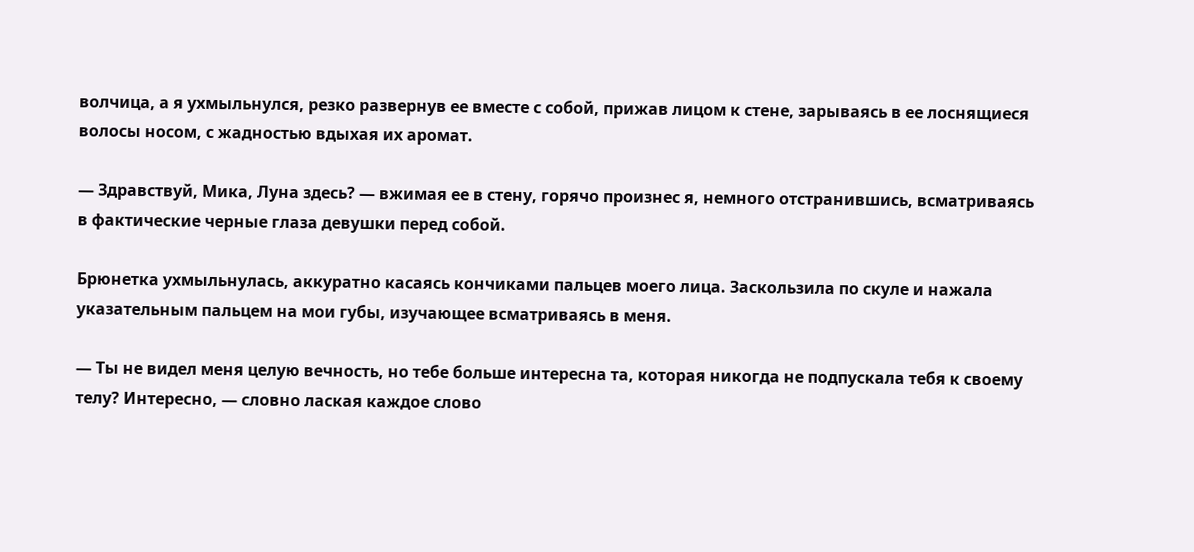волчица, а я ухмыльнулся, резко развернув ее вместе с собой, прижав лицом к стене, зарываясь в ее лоснящиеся волосы носом, с жадностью вдыхая их аромат.

— Здравствуй, Мика, Луна здесь? — вжимая ее в стену, горячо произнес я, немного отстранившись, всматриваясь в фактические черные глаза девушки перед собой.

Брюнетка ухмыльнулась, аккуратно касаясь кончиками пальцев моего лица. Заскользила по скуле и нажала указательным пальцем на мои губы, изучающее всматриваясь в меня.

— Ты не видел меня целую вечность, но тебе больше интересна та, которая никогда не подпускала тебя к своему телу? Интересно, — словно лаская каждое слово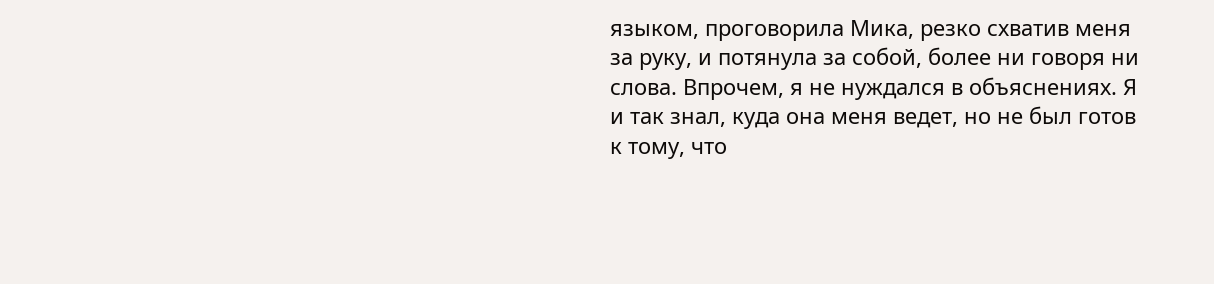языком, проговорила Мика, резко схватив меня за руку, и потянула за собой, более ни говоря ни слова. Впрочем, я не нуждался в объяснениях. Я и так знал, куда она меня ведет, но не был готов к тому, что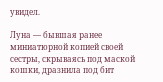увидел.

Луна — бывшая ранее миниатюрной копией своей сестры, скрываясь под маской кошки, дразнила под бит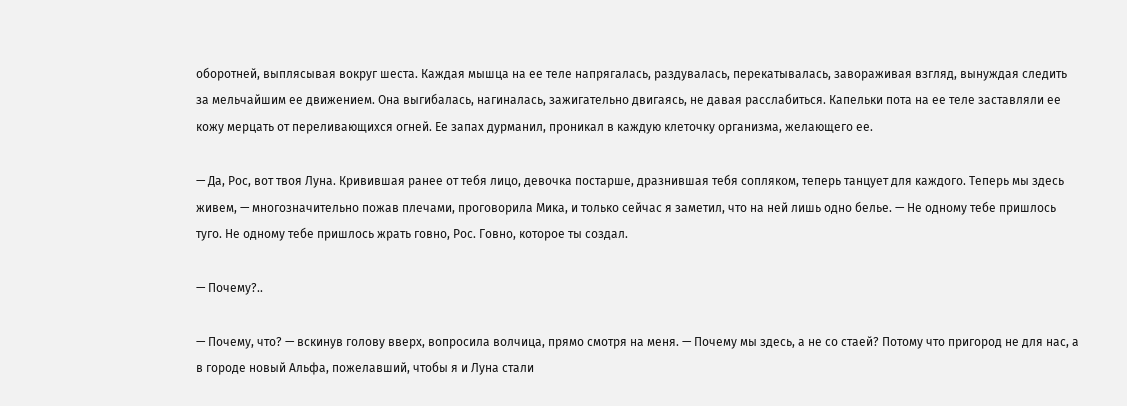оборотней, выплясывая вокруг шеста. Каждая мышца на ее теле напрягалась, раздувалась, перекатывалась, завораживая взгляд, вынуждая следить за мельчайшим ее движением. Она выгибалась, нагиналась, зажигательно двигаясь, не давая расслабиться. Капельки пота на ее теле заставляли ее кожу мерцать от переливающихся огней. Ее запах дурманил, проникал в каждую клеточку организма, желающего ее.

— Да, Рос, вот твоя Луна. Кривившая ранее от тебя лицо, девочка постарше, дразнившая тебя сопляком, теперь танцует для каждого. Теперь мы здесь живем, — многозначительно пожав плечами, проговорила Мика, и только сейчас я заметил, что на ней лишь одно белье. — Не одному тебе пришлось туго. Не одному тебе пришлось жрать говно, Рос. Говно, которое ты создал.

— Почему?..

— Почему, что? — вскинув голову вверх, вопросила волчица, прямо смотря на меня. — Почему мы здесь, а не со стаей? Потому что пригород не для нас, а в городе новый Альфа, пожелавший, чтобы я и Луна стали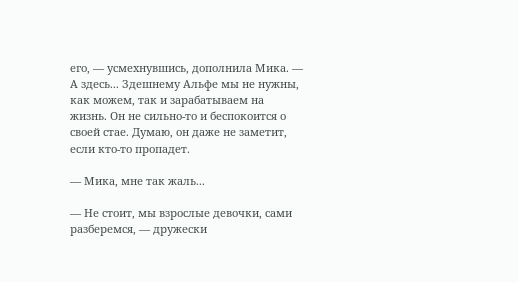его, — усмехнувшись, дополнила Мика. — А здесь... Здешнему Альфе мы не нужны, как можем, так и зарабатываем на жизнь. Он не сильно-то и беспокоится о своей стае. Думаю, он даже не заметит, если кто-то пропадет.

— Мика, мне так жаль...

— Не стоит, мы взрослые девочки, сами разберемся, — дружески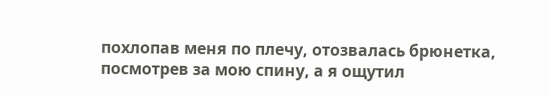похлопав меня по плечу, отозвалась брюнетка, посмотрев за мою спину, а я ощутил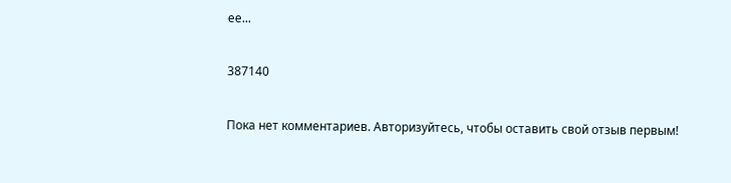ее...

387140

Пока нет комментариев. Авторизуйтесь, чтобы оставить свой отзыв первым!